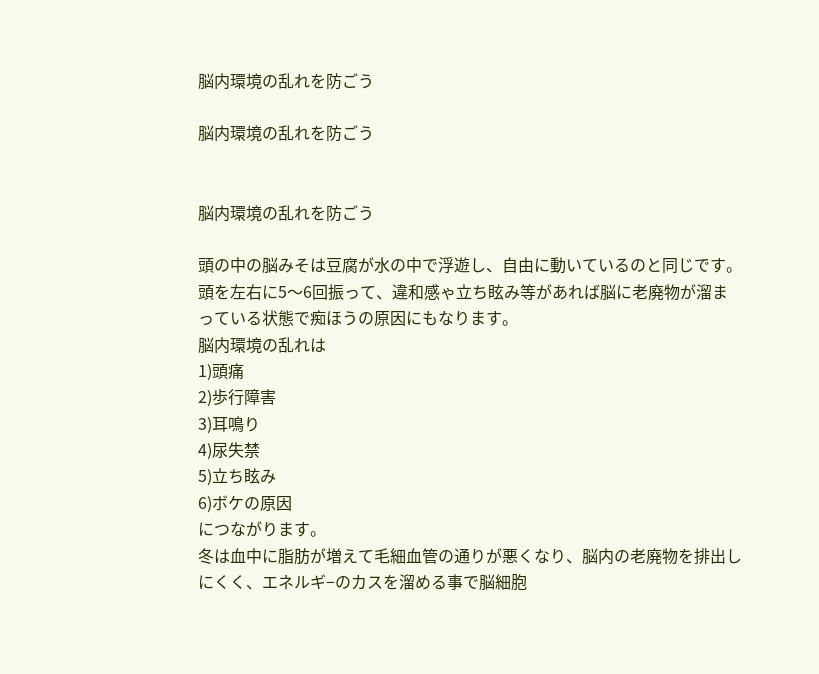脳内環境の乱れを防ごう

脳内環境の乱れを防ごう


脳内環境の乱れを防ごう

頭の中の脳みそは豆腐が水の中で浮遊し、自由に動いているのと同じです。
頭を左右に5〜6回振って、違和感ゃ立ち眩み等があれば脳に老廃物が溜まっている状態で痴ほうの原因にもなります。
脳内環境の乱れは
1)頭痛
2)歩行障害
3)耳鳴り
4)尿失禁
5)立ち眩み
6)ボケの原因
につながります。
冬は血中に脂肪が増えて毛細血管の通りが悪くなり、脳内の老廃物を排出しにくく、エネルギ−のカスを溜める事で脳細胞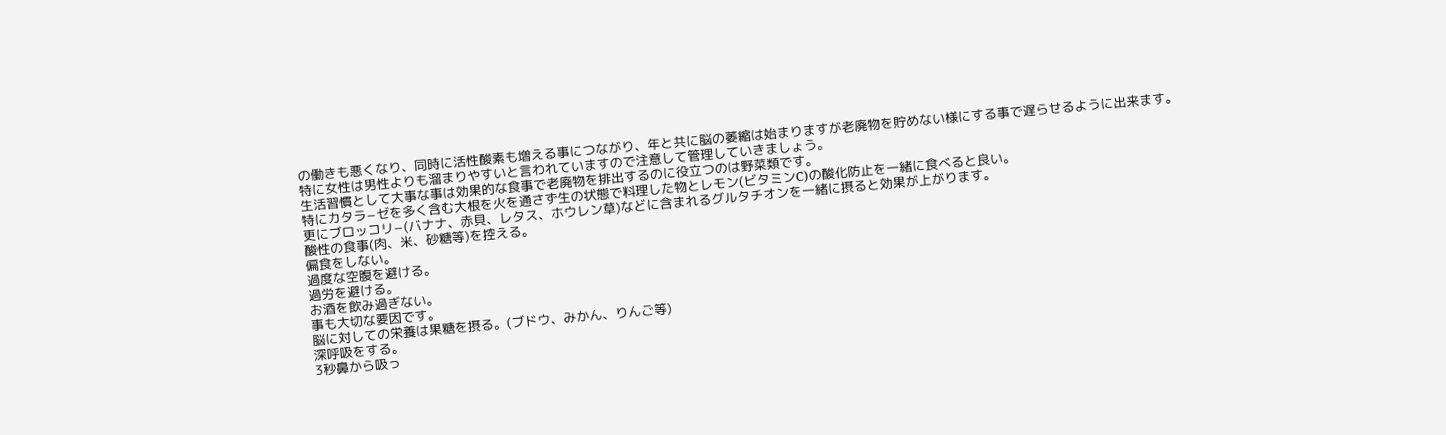の働きも悪くなり、同時に活性酸素も増える事につながり、年と共に脳の萎縮は始まりますが老廃物を貯めない様にする事で遅らせるように出来ます。
特に女性は男性よりも溜まりやすいと言われていますので注意して管理していきましょう。
生活習慣として大事な事は効果的な食事で老廃物を排出するのに役立つのは野菜類です。
特にカタラ−ゼを多く含む大根を火を通さず生の状態で料理した物とレモン(ビタミンC)の酸化防止を一緒に食べると良い。
更にブロッコリ−(バナナ、赤貝、レタス、ホウレン草)などに含まれるグルタチオンを一緒に摂ると効果が上がります。
酸性の食事(肉、米、砂糖等)を控える。
偏食をしない。
過度な空腹を避ける。
過労を避ける。
お酒を飲み過ぎない。
事も大切な要因です。
脳に対しての栄養は果糖を摂る。(ブドウ、みかん、りんご等)
深呼吸をする。
3秒鼻から吸っ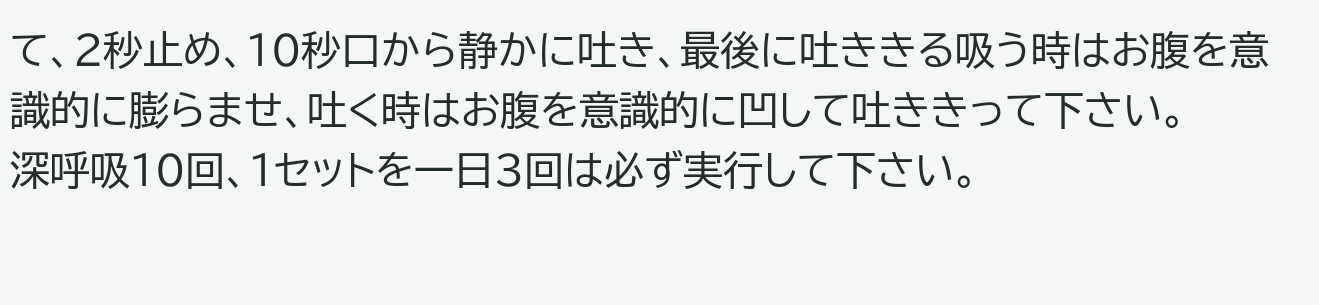て、2秒止め、10秒口から静かに吐き、最後に吐ききる吸う時はお腹を意識的に膨らませ、吐く時はお腹を意識的に凹して吐ききって下さい。
深呼吸10回、1セットを一日3回は必ず実行して下さい。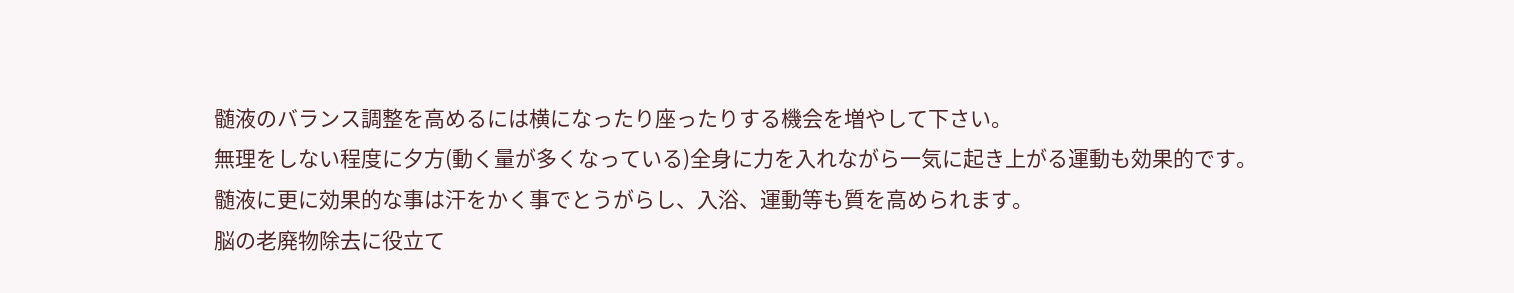髄液のバランス調整を高めるには横になったり座ったりする機会を増やして下さい。
無理をしない程度に夕方(動く量が多くなっている)全身に力を入れながら一気に起き上がる運動も効果的です。
髄液に更に効果的な事は汗をかく事でとうがらし、入浴、運動等も質を高められます。
脳の老廃物除去に役立て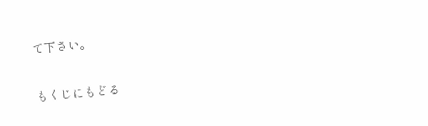て下さい。

もくじにもどる